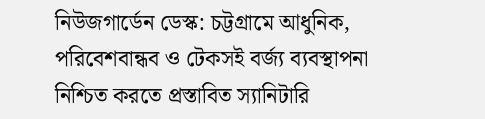নিউজগার্ডেন ডেস্ক: চট্টগ্রামে আধুনিক, পরিবেশবান্ধব ও টেকসই বর্জ্য ব্যবস্থাপনা নিশ্চিত করতে প্রস্তাবিত স্যানিটারি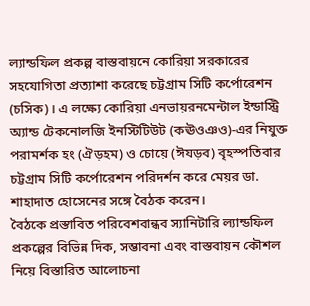ল্যান্ডফিল প্রকল্প বাস্তবায়নে কোরিয়া সরকারের সহযোগিতা প্রত্যাশা করেছে চট্টগ্রাম সিটি কর্পোরেশন (চসিক)। এ লক্ষ্যে কোরিয়া এনভায়রনমেন্টাল ইন্ডাস্ট্রি অ্যান্ড টেকনোলজি ইনস্টিটিউট (কঊওঞও)-এর নিযুক্ত পরামর্শক হং (ঐড়হম) ও চোয়ে (ঈযড়ব) বৃহস্পতিবার চট্টগ্রাম সিটি কর্পোরেশন পরিদর্শন করে মেয়র ডা. শাহাদাত হোসেনের সঙ্গে বৈঠক করেন।
বৈঠকে প্রস্তাবিত পরিবেশবান্ধব স্যানিটারি ল্যান্ডফিল প্রকল্পের বিভিন্ন দিক, সম্ভাবনা এবং বাস্তবায়ন কৌশল নিয়ে বিস্তারিত আলোচনা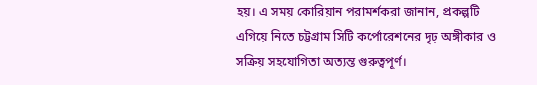হয়। এ সময় কোরিয়ান পরামর্শকরা জানান, প্রকল্পটি এগিয়ে নিতে চট্টগ্রাম সিটি কর্পোরেশনের দৃঢ় অঙ্গীকার ও সক্রিয় সহযোগিতা অত্যন্ত গুরুত্বপূর্ণ।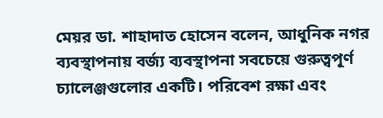মেয়র ডা. শাহাদাত হোসেন বলেন, আধুনিক নগর ব্যবস্থাপনায় বর্জ্য ব্যবস্থাপনা সবচেয়ে গুরুত্বপূর্ণ চ্যালেঞ্জগুলোর একটি। পরিবেশ রক্ষা এবং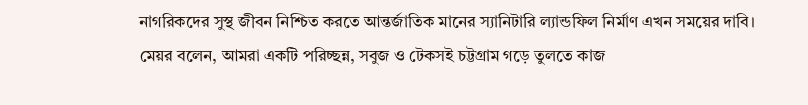নাগরিকদের সুস্থ জীবন নিশ্চিত করতে আন্তর্জাতিক মানের স্যানিটারি ল্যান্ডফিল নির্মাণ এখন সময়ের দাবি।
মেয়র বলেন, আমরা একটি পরিচ্ছন্ন, সবুজ ও টেকসই চট্টগ্রাম গড়ে তুলতে কাজ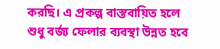করছি। এ প্রকল্প বাস্তবায়িত হলে শুধু বর্জ্য ফেলার ব্যবস্থা উন্নত হবে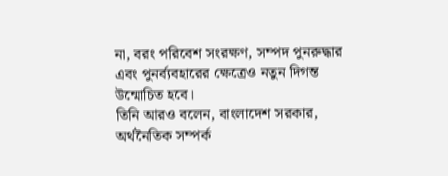না, বরং পরিবেশ সংরক্ষণ, সম্পদ পুনরুদ্ধার এবং পুনর্ব্যবহারের ক্ষেত্রেও নতুন দিগন্ত উন্মোচিত হবে।
তিনি আরও বলেন, বাংলাদেশ সরকার, অর্থনৈতিক সম্পর্ক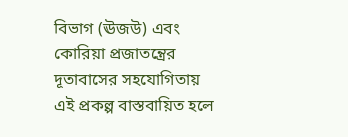বিভাগ (ঊজউ) এবং কোরিয়া প্রজাতন্ত্রের দূতাবাসের সহযোগিতায় এই প্রকল্প বাস্তবায়িত হলে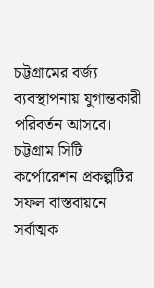চট্টগ্রামের বর্জ্য ব্যবস্থাপনায় যুগান্তকারী পরিবর্তন আসবে। চট্টগ্রাম সিটি কর্পোরেশন প্রকল্পটির সফল বাস্তবায়নে সর্বাত্মক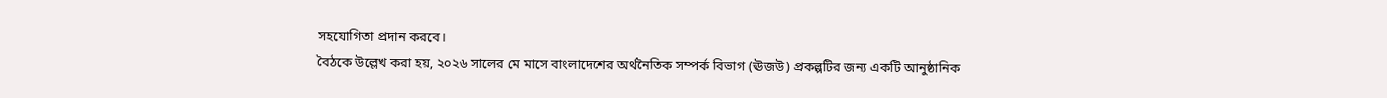সহযোগিতা প্রদান করবে।
বৈঠকে উল্লেখ করা হয়, ২০২৬ সালের মে মাসে বাংলাদেশের অর্থনৈতিক সম্পর্ক বিভাগ (ঊজউ) প্রকল্পটির জন্য একটি আনুষ্ঠানিক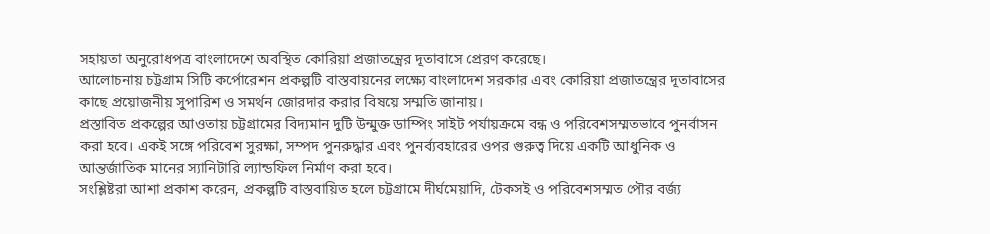সহায়তা অনুরোধপত্র বাংলাদেশে অবস্থিত কোরিয়া প্রজাতন্ত্রের দূতাবাসে প্রেরণ করেছে।
আলোচনায় চট্টগ্রাম সিটি কর্পোরেশন প্রকল্পটি বাস্তবায়নের লক্ষ্যে বাংলাদেশ সরকার এবং কোরিয়া প্রজাতন্ত্রের দূতাবাসের কাছে প্রয়োজনীয় সুপারিশ ও সমর্থন জোরদার করার বিষয়ে সম্মতি জানায়।
প্রস্তাবিত প্রকল্পের আওতায় চট্টগ্রামের বিদ্যমান দুটি উন্মুক্ত ডাম্পিং সাইট পর্যায়ক্রমে বন্ধ ও পরিবেশসম্মতভাবে পুনর্বাসন করা হবে। একই সঙ্গে পরিবেশ সুরক্ষা, সম্পদ পুনরুদ্ধার এবং পুনর্ব্যবহারের ওপর গুরুত্ব দিয়ে একটি আধুনিক ও আন্তর্জাতিক মানের স্যানিটারি ল্যান্ডফিল নির্মাণ করা হবে।
সংশ্লিষ্টরা আশা প্রকাশ করেন, প্রকল্পটি বাস্তবায়িত হলে চট্টগ্রামে দীর্ঘমেয়াদি, টেকসই ও পরিবেশসম্মত পৌর বর্জ্য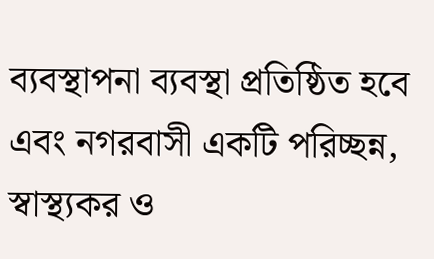ব্যবস্থাপনা ব্যবস্থা প্রতিষ্ঠিত হবে এবং নগরবাসী একটি পরিচ্ছন্ন, স্বাস্থ্যকর ও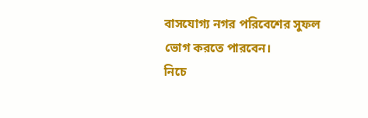বাসযোগ্য নগর পরিবেশের সুফল ভোগ করতে পারবেন।
নিচে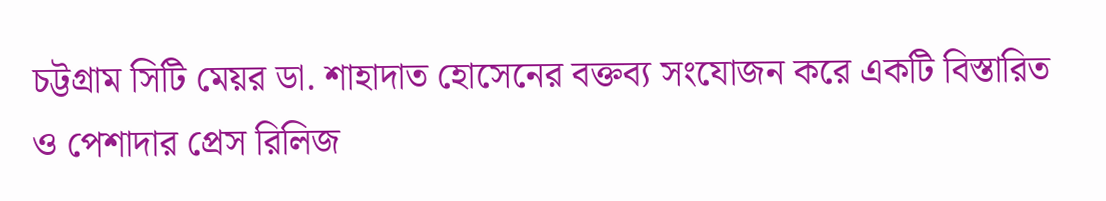চট্টগ্রাম সিটি মেয়র ডা. শাহাদাত হোসেনের বক্তব্য সংযোজন করে একটি বিস্তারিত ও পেশাদার প্রেস রিলিজ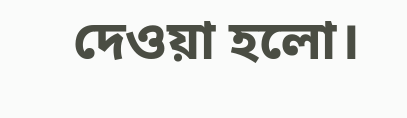দেওয়া হলো।